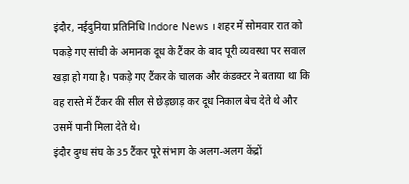इंदौर, नईदुनिया प्रतिनिधि Indore News । शहर में सोमवार रात को पकड़े गए सांची के अमानक दूध के टैंकर के बाद पूरी व्यवस्था पर सवाल खड़ा हो गया है। पकड़े गए टैंकर के चालक और कंडक्टर ने बताया था कि वह रास्ते में टैंकर की सील से छेड़छाड़ कर दूध निकाल बेच देते थे और उसमें पानी मिला देते थे।
इंदौर दुग्ध संघ के 35 टैंकर पूरे संभाग के अलग-अलग केंद्रों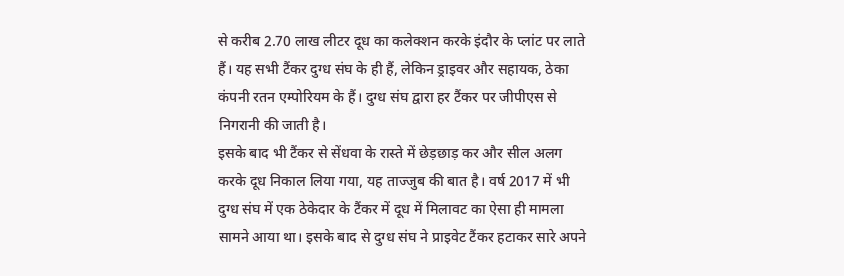से करीब 2.70 लाख लीटर दूध का कलेक्शन करके इंदौर के प्लांट पर लाते हैं। यह सभी टैंकर दुग्ध संघ के ही हैं, लेकिन ड्राइवर और सहायक, ठेका कंपनी रतन एम्पोरियम के हैं। दुग्ध संघ द्वारा हर टैंकर पर जीपीएस से निगरानी की जाती है।
इसके बाद भी टैंकर से सेंधवा के रास्ते में छेड़छाड़ कर और सील अलग करके दूध निकाल लिया गया, यह ताज्जुब की बात है। वर्ष 2017 में भी दुग्ध संघ में एक ठेकेदार के टैंकर में दूध में मिलावट का ऐसा ही मामला सामने आया था। इसके बाद से दुग्ध संघ ने प्राइवेट टैंकर हटाकर सारे अपने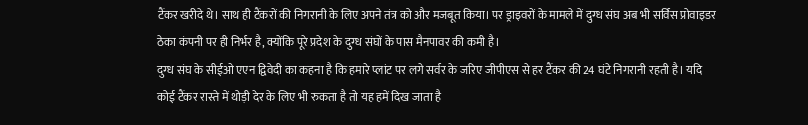टैंकर खरीदे थे। साथ ही टैंकरों की निगरानी के लिए अपने तंत्र को और मजबूत किया। पर ड्राइवरों के मामले में दुग्ध संघ अब भी सर्विस प्रोवाइडर ठेका कंपनी पर ही निर्भर है, क्योंकि पूरे प्रदेश के दुग्ध संघों के पास मैनपावर की कमी है।
दुग्ध संघ के सीईओ एएन द्विवेदी का कहना है कि हमारे प्लांट पर लगे सर्वर के जरिए जीपीएस से हर टैंकर की 24 घंटे निगरानी रहती है। यदि कोई टैंकर रास्ते में थोड़ी देर के लिए भी रुकता है तो यह हमें दिख जाता है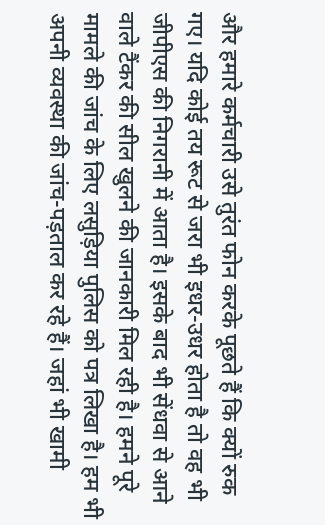और हमारे कर्मचारी उसे तुरंत फोन करके पूछते हैं कि क्यों रुक गए। यदि कोई तय रूट से जरा भी इधर-उधर होता है तो वह भी जीपीएस की निगरानी में आता है। इसके बाद भी सेंधवा से आने वाले टैंकर की सील खुलने की जानकारी मिल रही है। हमने पूरे मामले की जांच के लिए लसुड़िया पुलिस को पत्र लिखा है। हम भी अपनी व्यवस्था की जांच-पड़ताल कर रहे हैं। जहां भी खामी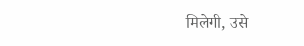मिलेगी, उसे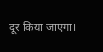दूर किया जाएगा।